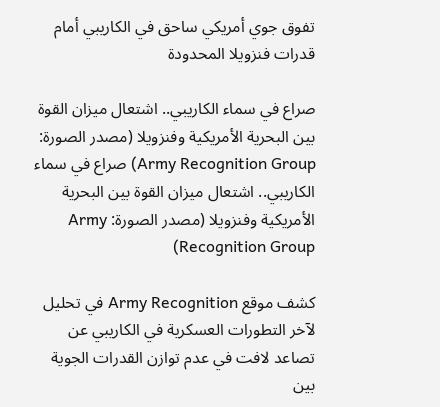تفوق جوي أمريكي ساحق في الكاريبي أمام قدرات فنزويلا المحدودة

صراع في سماء الكاريبي.. اشتعال ميزان القوة بين البحرية الأمريكية وفنزويلا (مصدر الصورة: Army Recognition Group) صراع في سماء الكاريبي.. اشتعال ميزان القوة بين البحرية الأمريكية وفنزويلا (مصدر الصورة: Army Recognition Group)

كشف موقع Army Recognition في تحليل لآخر التطورات العسكرية في الكاريبي عن تصاعد لافت في عدم توازن القدرات الجوية بين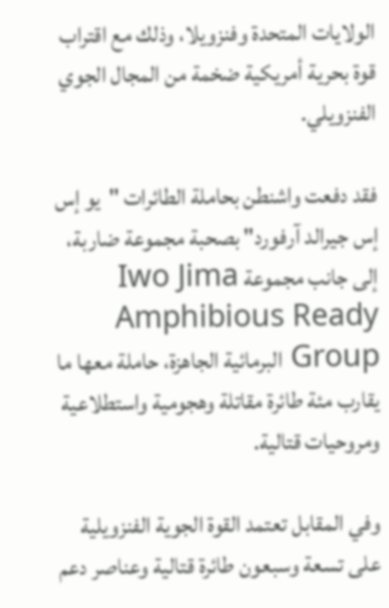الولايات المتحدة وفنزويلا، وذلك مع اقتراب قوة بحرية أمريكية ضخمة من المجال الجوي الفنزويلي.

فقد دفعت واشنطن بحاملة الطائرات "يو إس إس جيرالد آرفورد" بصحبة مجموعة ضاربة، إلى جانب مجموعة Iwo Jima Amphibious Ready Group البرمائية الجاهزة، حاملة معها ما يقارب مئة طائرة مقاتلة وهجومية واستطلاعية ومروحيات قتالية.

وفي المقابل تعتمد القوة الجوية الفنزويلية على تسعة وسبعون طائرة قتالية وعناصر دعم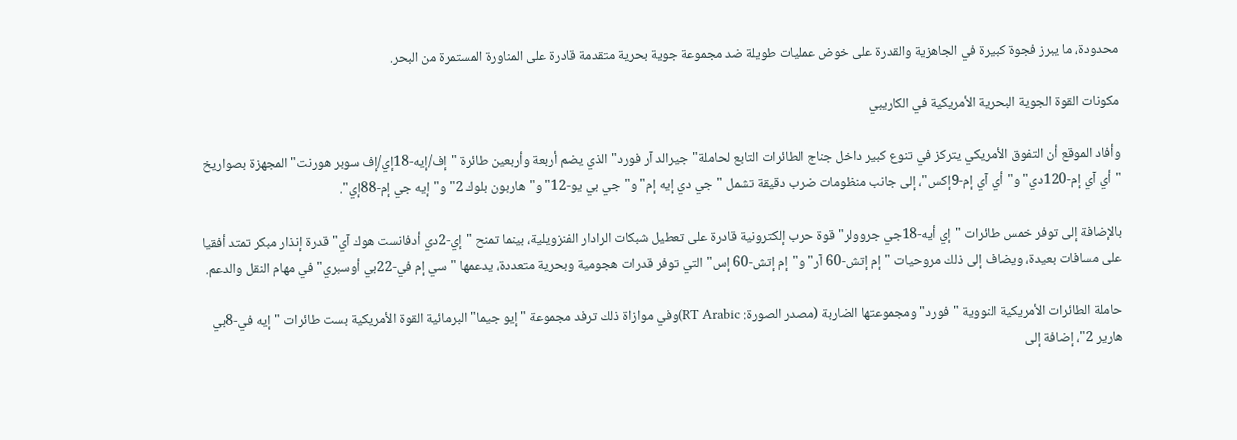محدودة، ما يبرز فجوة كبيرة في الجاهزية والقدرة على خوض عمليات طويلة ضد مجموعة جوية بحرية متقدمة قادرة على المناورة المستمرة من البحر.

مكونات القوة الجوية البحرية الأمريكية في الكاريبي

وأفاد الموقع أن التفوق الأمريكي يتركز في تنوع كبير داخل جناج الطائرات التابع لحاملة"جيرالد آر فورد" الذي يضم أربعة وأربعين طائرة "إف/إيه-18إي/إف سوبر هورنت" المجهزة بصواريخ "أي آي إم-120دي" و"أي آي إم-9إكس"، إلى جانب منظومات ضرب دقيقة تشمل "جي دي إيه إم" و"جي بي يو-12" و"هاربون بلوك 2" و"إيه جي إم-88إي".

بالإضافة إلى توفر خمس طائرات "إي أيه-18جي جروولر" قوة حرب إلكترونية قادرة على تعطيل شبكات الرادار الفنزويلية، بينما تمنح "إي-2دي أدفانست هوك آي" قدرة إنذار مبكر تمتد أفقيا على مسافات بعيدة، ويضاف إلى ذلك مروحيات "إم إتش-60 آر" و"إم إتش-60 إس" التي توفر قدرات هجومية وبحرية متعددة، يدعمها "سي إم في-22بي أوسبري" في مهام النقل والدعم.

حاملة الطائرات الأمريكية النووية "فورد" ومجموعتها الضاربة (مصدر الصورة: RT Arabic)وفي موازاة ذلك ترفد مجموعة "إيو جيما" البرمائية القوة الأمريكية بست طائرات "إيه في-8بي هارير 2"، إضافة إلى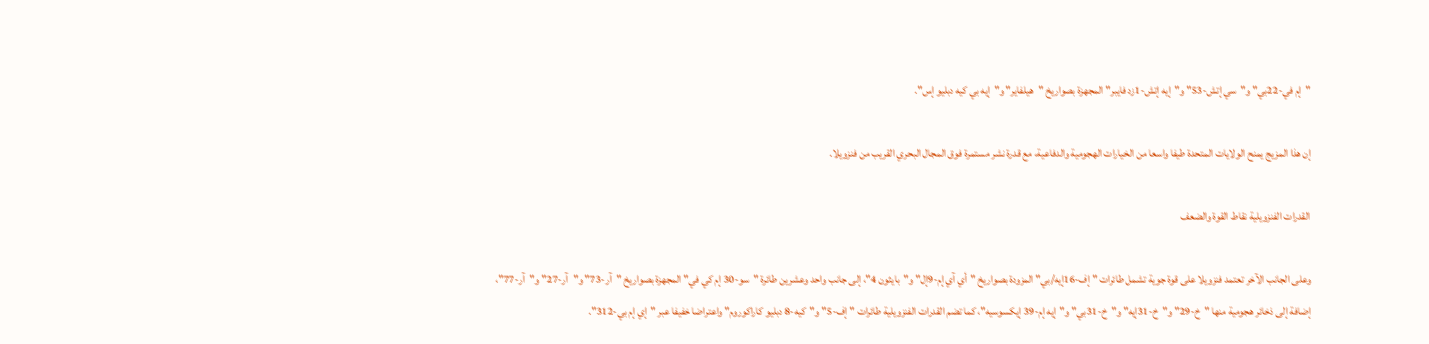"إم في-22بي" و"سي إتش-53" و"إيه إتش-1زد فايبر" المجهزة بصواريخ "هيلفاير" و"إيه بي كيه دبليو إس".

إن هذا المزيج يمنح الولايات المتحدة طيفا واسعا من الخيارات الهجومية والدفاعية، مع قدرة نشر مستمرة فوق المجال البحري القريب من فنزويلا.

القدرات الفنزويلية نقاط القوة والضعف

وعلى الجانب الآخر تعتمد فنزويلا على قوة جوية تشمل طائرات "إف-16إيه/بي" المزودة بصواريخ "أي آي إم-9إل" و"بايثون 4"، إلى جانب واحد وعشرين طائرة "سو-30 إم كي في" المجهزة بصواريخ "آر-73" و"آر-27" و"آر-77"، إضافة إلى ذخائر هجومية منها "خ-29" و"خ-31إيه" و"خ-31بي" و"إيه إم-39 إيكسوسيه"، كما تضم القدرات الفنزويلية طائرات "إف-5" و"كيه-8 دبليو كاراكوروم" واعتراضا خفيفا عبر "إي إم بي-312".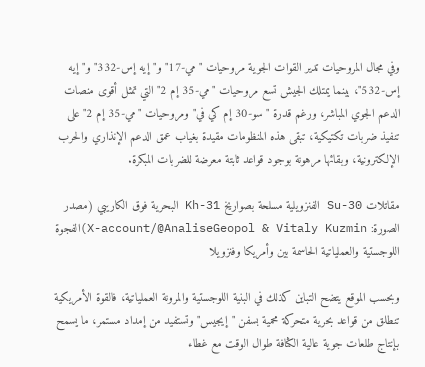وفي مجال المروحيات تدير القوات الجوية مروحيات "مي-17" و"إيه إس-332" و"إيه إس-532"، بينما يمتلك الجيش تسع مروحيات "مي-35 إم 2" التي تمثل أقوى منصات الدعم الجوي المباشر، ورغم قدرة "سو-30 إم كي في" ومروحيات "مي-35 إم 2" على تنفيذ ضربات تكتيكية، تبقى هذه المنظومات مقيدة بغياب عمق الدعم الإنذاري والحرب الإلكترونية، وبقائها مرهونة بوجود قواعد ثابتة معرضة للضربات المبكرة.

مقاتلات Su-30 الفنزويلية مسلحة بصواريخ Kh-31 البحرية فوق الكاريبي (مصدر الصورة: X-account/@AnaliseGeopol & Vitaly Kuzmin)الفجوة اللوجستية والعملياتية الحاسمة بين وأمريكا وفنزويلا

وبحسب الموقع يتضح التباين كذلك في البنية اللوجستية والمرونة العملياتية، فالقوة الأمريكية تنطلق من قواعد بحرية متحركة محمية بسفن "إيجيس" وتستفيد من إمداد مستمر، ما يسمح بإنتاج طلعات جوية عالية الكثافة طوال الوقت مع غطاء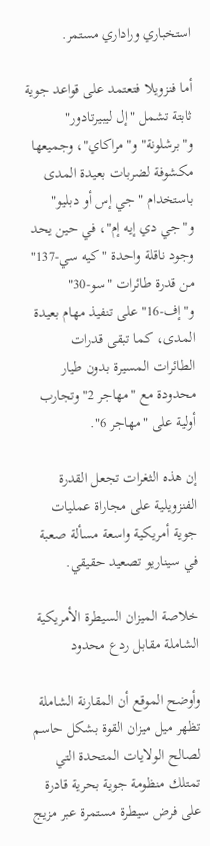استخباري وراداري مستمر.

أما فنزويلا فتعتمد على قواعد جوية ثابتة تشمل "إل ليبيرتادور" و"برشلونة" و"مراكاي"، وجميعها مكشوفة لضربات بعيدة المدى باستخدام "جي إس أو دبليو" و"جي دي إيه إم"، في حين يحد وجود ناقلة واحدة "كيه سي-137" من قدرة طائرات "سو-30" و"إف-16" على تنفيذ مهام بعيدة المدى، كما تبقى قدرات الطائرات المسيرة بدون طيار محدودة مع "مهاجر 2" وتجارب أولية على "مهاجر 6".

إن هذه الثغرات تجعل القدرة الفنزويلية على مجاراة عمليات جوية أمريكية واسعة مسألة صعبة في سيناريو تصعيد حقيقي.

خلاصة الميزان السيطرة الأمريكية الشاملة مقابل ردع محدود

وأوضح الموقع أن المقارنة الشاملة تظهر ميل ميزان القوة بشكل حاسم لصالح الولايات المتحدة التي تمتلك منظومة جوية بحرية قادرة على فرض سيطرة مستمرة عبر مزيج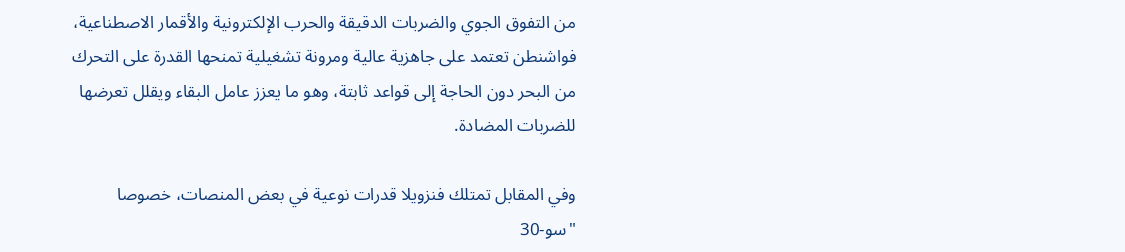من التفوق الجوي والضربات الدقيقة والحرب الإلكترونية والأقمار الاصطناعية، فواشنطن تعتمد على جاهزية عالية ومرونة تشغيلية تمنحها القدرة على التحرك من البحر دون الحاجة إلى قواعد ثابتة، وهو ما يعزز عامل البقاء ويقلل تعرضها للضربات المضادة.

وفي المقابل تمتلك فنزويلا قدرات نوعية في بعض المنصات، خصوصا "سو-30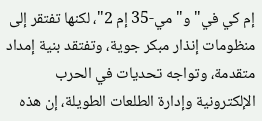إم كي في" و"مي-35 إم 2"، لكنها تفتقر إلى منظومات إنذار مبكر جوية، وتفتقد بنية إمداد متقدمة، وتواجه تحديات في الحرب الإلكترونية وإدارة الطلعات الطويلة، إن هذه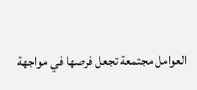العوامل مجتمعة تجعل فرصها في مواجهة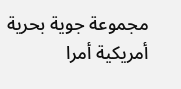مجموعة جوية بحرية أمريكية أمرا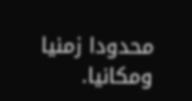محدودا زمنيا ومكانيا.